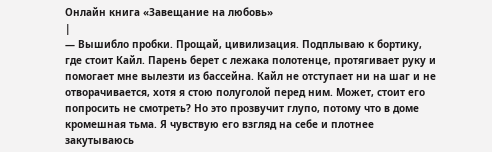Онлайн книга «Завещание на любовь»
|
— Вышибло пробки. Прощай, цивилизация. Подплываю к бортику, где стоит Кайл. Парень берет с лежака полотенце, протягивает руку и помогает мне вылезти из бассейна. Кайл не отступает ни на шаг и не отворачивается, хотя я стою полуголой перед ним. Может, стоит его попросить не смотреть? Но это прозвучит глупо, потому что в доме кромешная тьма. Я чувствую его взгляд на себе и плотнее закутываюсь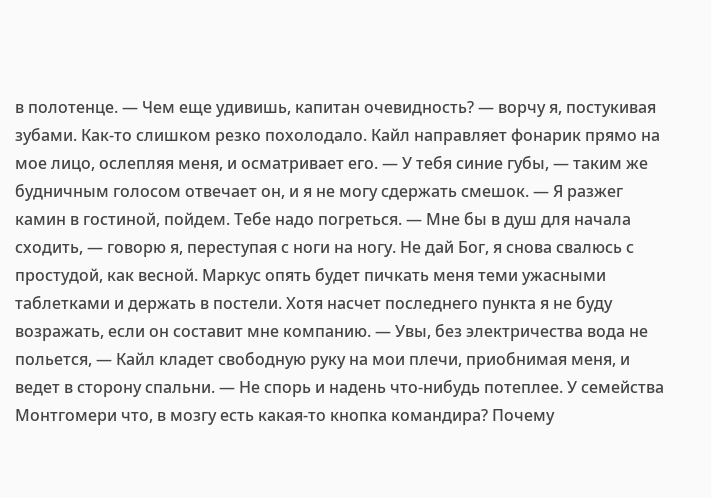в полотенце. — Чем еще удивишь, капитан очевидность? — ворчу я, постукивая зубами. Как-то слишком резко похолодало. Кайл направляет фонарик прямо на мое лицо, ослепляя меня, и осматривает его. — У тебя синие губы, — таким же будничным голосом отвечает он, и я не могу сдержать смешок. — Я разжег камин в гостиной, пойдем. Тебе надо погреться. — Мне бы в душ для начала сходить, — говорю я, переступая с ноги на ногу. Не дай Бог, я снова свалюсь с простудой, как весной. Маркус опять будет пичкать меня теми ужасными таблетками и держать в постели. Хотя насчет последнего пункта я не буду возражать, если он составит мне компанию. — Увы, без электричества вода не польется, — Кайл кладет свободную руку на мои плечи, приобнимая меня, и ведет в сторону спальни. — Не спорь и надень что-нибудь потеплее. У семейства Монтгомери что, в мозгу есть какая-то кнопка командира? Почему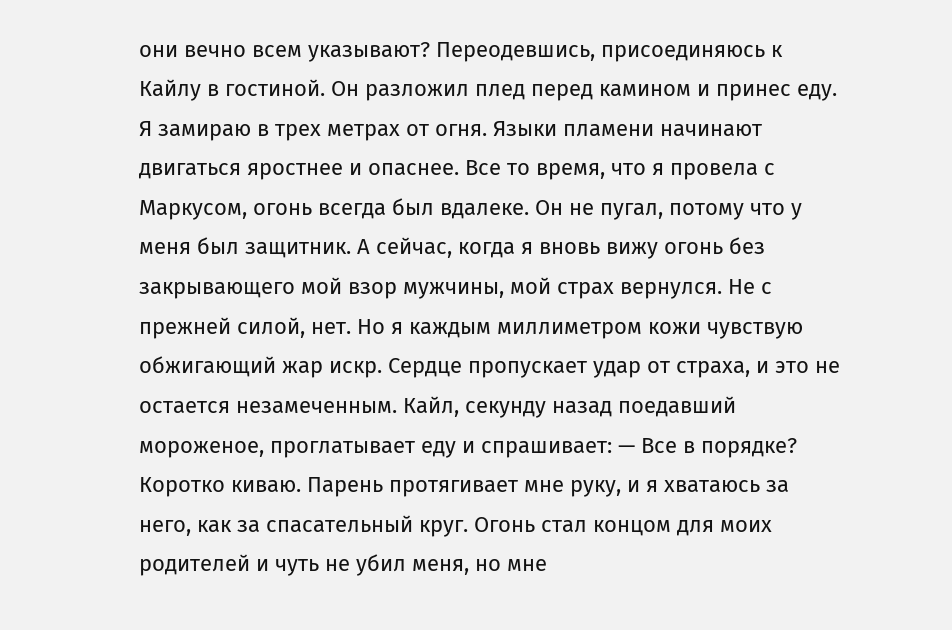они вечно всем указывают? Переодевшись, присоединяюсь к Кайлу в гостиной. Он разложил плед перед камином и принес еду. Я замираю в трех метрах от огня. Языки пламени начинают двигаться яростнее и опаснее. Все то время, что я провела с Маркусом, огонь всегда был вдалеке. Он не пугал, потому что у меня был защитник. А сейчас, когда я вновь вижу огонь без закрывающего мой взор мужчины, мой страх вернулся. Не с прежней силой, нет. Но я каждым миллиметром кожи чувствую обжигающий жар искр. Сердце пропускает удар от страха, и это не остается незамеченным. Кайл, секунду назад поедавший мороженое, проглатывает еду и спрашивает: — Все в порядке? Коротко киваю. Парень протягивает мне руку, и я хватаюсь за него, как за спасательный круг. Огонь стал концом для моих родителей и чуть не убил меня, но мне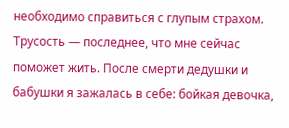необходимо справиться с глупым страхом. Трусость — последнее, что мне сейчас поможет жить. После смерти дедушки и бабушки я зажалась в себе: бойкая девочка,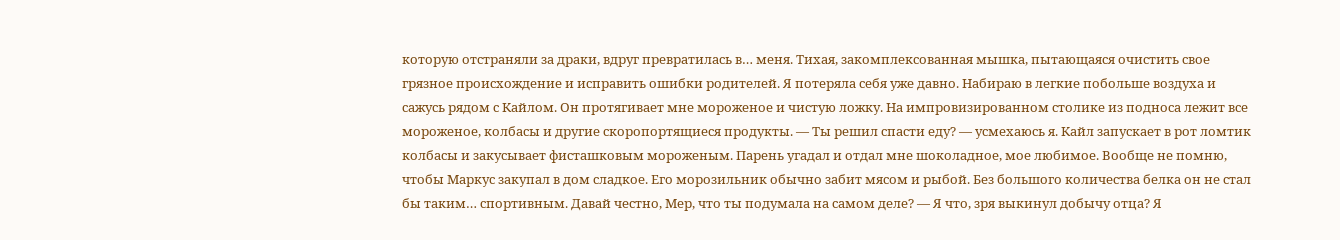которую отстраняли за драки, вдруг превратилась в… меня. Тихая, закомплексованная мышка, пытающаяся очистить свое грязное происхождение и исправить ошибки родителей. Я потеряла себя уже давно. Набираю в легкие побольше воздуха и сажусь рядом с Кайлом. Он протягивает мне мороженое и чистую ложку. На импровизированном столике из подноса лежит все мороженое, колбасы и другие скоропортящиеся продукты. — Ты решил спасти еду? — усмехаюсь я. Кайл запускает в рот ломтик колбасы и закусывает фисташковым мороженым. Парень угадал и отдал мне шоколадное, мое любимое. Вообще не помню, чтобы Маркус закупал в дом сладкое. Его морозильник обычно забит мясом и рыбой. Без большого количества белка он не стал бы таким… спортивным. Давай честно, Мер, что ты подумала на самом деле? — Я что, зря выкинул добычу отца? Я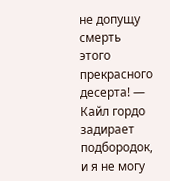не допущу смерть этого прекрасного десерта! — Кайл гордо задирает подбородок, и я не могу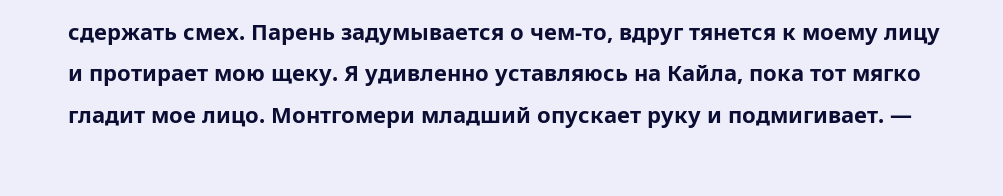сдержать смех. Парень задумывается о чем-то, вдруг тянется к моему лицу и протирает мою щеку. Я удивленно уставляюсь на Кайла, пока тот мягко гладит мое лицо. Монтгомери младший опускает руку и подмигивает. —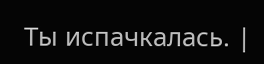Ты испачкалась. |